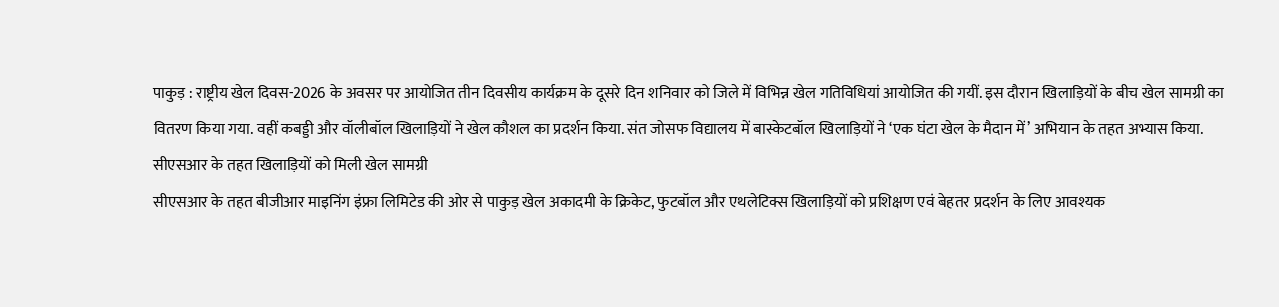पाकुड़ : राष्ट्रीय खेल दिवस-2026 के अवसर पर आयोजित तीन दिवसीय कार्यक्रम के दूसरे दिन शनिवार को जिले में विभिन्न खेल गतिविधियां आयोजित की गयीं. इस दौरान खिलाड़ियों के बीच खेल सामग्री का वितरण किया गया. वहीं कबड्डी और वॉलीबॉल खिलाड़ियों ने खेल कौशल का प्रदर्शन किया. संत जोसफ विद्यालय में बास्केटबॉल खिलाड़ियों ने ‘एक घंटा खेल के मैदान में’ अभियान के तहत अभ्यास किया.
सीएसआर के तहत खिलाड़ियों को मिली खेल सामग्री
सीएसआर के तहत बीजीआर माइनिंग इंफ्रा लिमिटेड की ओर से पाकुड़ खेल अकादमी के क्रिकेट, फुटबॉल और एथलेटिक्स खिलाड़ियों को प्रशिक्षण एवं बेहतर प्रदर्शन के लिए आवश्यक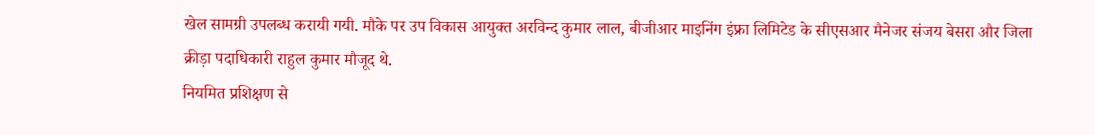खेल सामग्री उपलब्ध करायी गयी. मौके पर उप विकास आयुक्त अरविन्द कुमार लाल, बीजीआर माइनिंग इंफ्रा लिमिटेड के सीएसआर मैनेजर संजय बेसरा और जिला क्रीड़ा पदाधिकारी राहुल कुमार मौजूद थे.
नियमित प्रशिक्षण से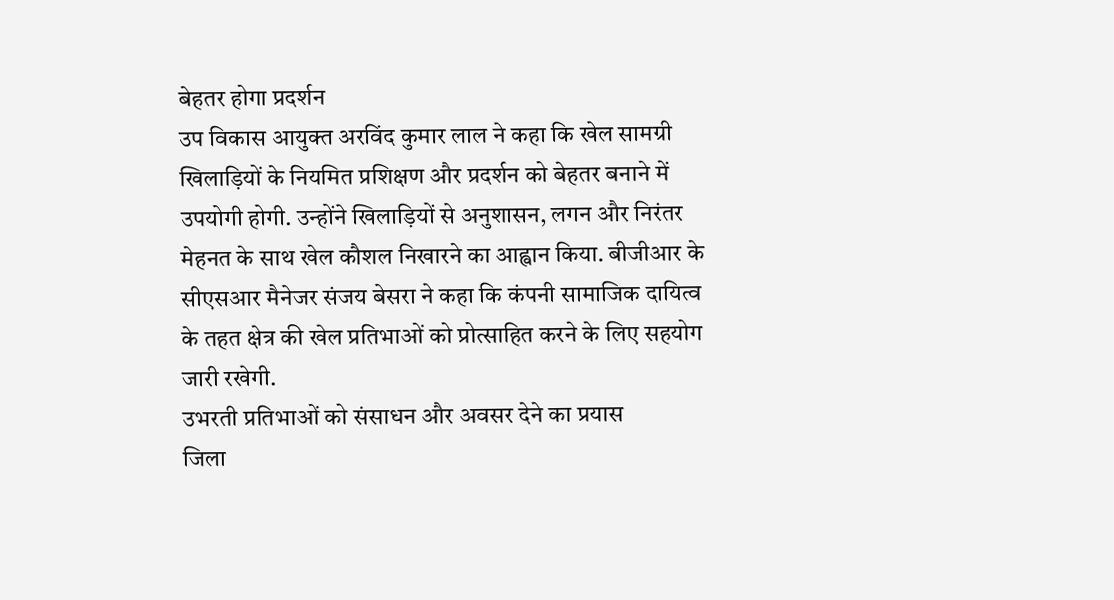बेहतर होगा प्रदर्शन
उप विकास आयुक्त अरविंद कुमार लाल ने कहा कि खेल सामग्री खिलाड़ियों के नियमित प्रशिक्षण और प्रदर्शन को बेहतर बनाने में उपयोगी होगी. उन्होंने खिलाड़ियों से अनुशासन, लगन और निरंतर मेहनत के साथ खेल कौशल निखारने का आह्वान किया. बीजीआर के सीएसआर मैनेजर संजय बेसरा ने कहा कि कंपनी सामाजिक दायित्व के तहत क्षेत्र की खेल प्रतिभाओं को प्रोत्साहित करने के लिए सहयोग जारी रखेगी.
उभरती प्रतिभाओं को संसाधन और अवसर देने का प्रयास
जिला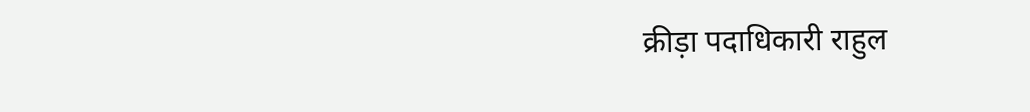क्रीड़ा पदाधिकारी राहुल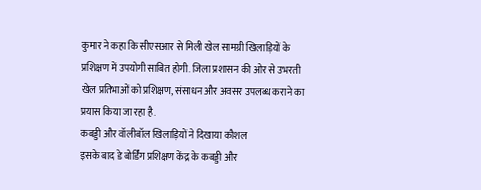कुमार ने कहा कि सीएसआर से मिली खेल सामग्री खिलाड़ियों के प्रशिक्षण में उपयोगी साबित होगी. जिला प्रशासन की ओर से उभरती खेल प्रतिभाओं को प्रशिक्षण, संसाधन और अवसर उपलब्ध कराने का प्रयास किया जा रहा है.
कबड्डी और वॉलीबॉल खिलाड़ियों ने दिखाया कौशल
इसके बाद डे बोर्डिंग प्रशिक्षण केंद्र के कबड्डी और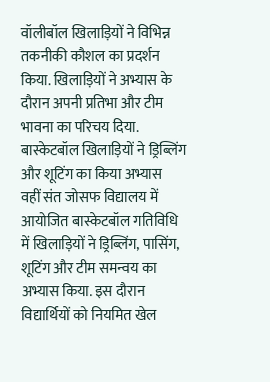वॉलीबॉल खिलाड़ियों ने विभिन्न तकनीकी कौशल का प्रदर्शन किया. खिलाड़ियों ने अभ्यास के दौरान अपनी प्रतिभा और टीम भावना का परिचय दिया.
बास्केटबॉल खिलाड़ियों ने ड्रिब्लिंग और शूटिंग का किया अभ्यास
वहीं संत जोसफ विद्यालय में आयोजित बास्केटबॉल गतिविधि में खिलाड़ियों ने ड्रिब्लिंग, पासिंग, शूटिंग और टीम समन्वय का अभ्यास किया. इस दौरान विद्यार्थियों को नियमित खेल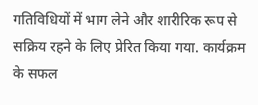गतिविधियों में भाग लेने और शारीरिक रूप से सक्रिय रहने के लिए प्रेरित किया गया. कार्यक्रम के सफल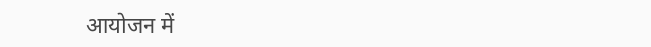आयोजन में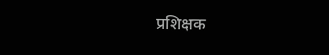प्रशिक्षक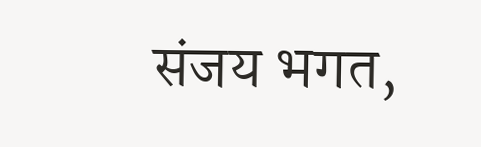संजय भगत,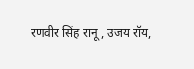रणवीर सिंह रानू, उजय रॉय,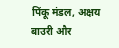पिंकू मंडल, अक्षय बाउरी और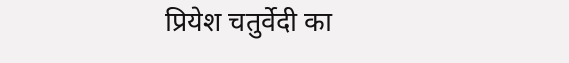प्रियेश चतुर्वेदी का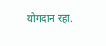योगदान रहा.